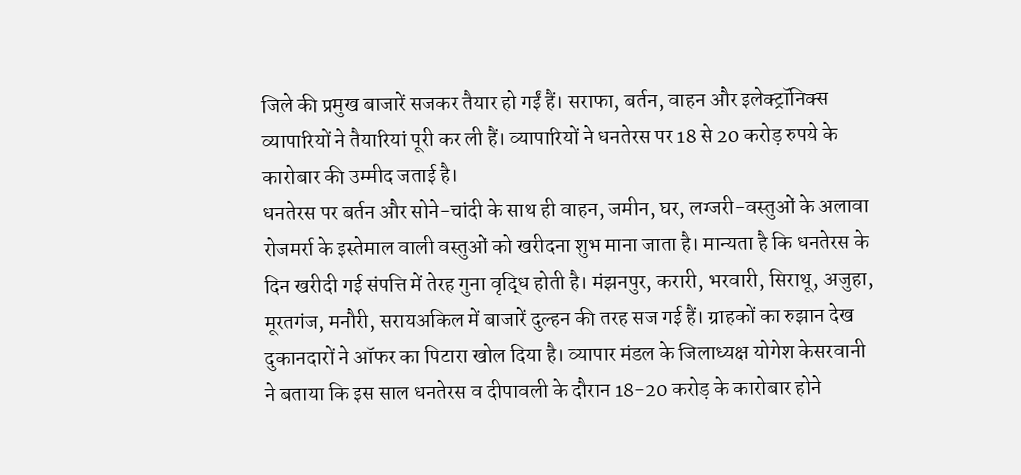जिले की प्रमुख बाजारें सजकर तैयार हो गईं हैं। सराफा, बर्तन, वाहन और इलेक्ट्रॉनिक्स व्यापारियों ने तैयारियां पूरी कर ली हैं। व्यापारियों ने धनतेरस पर 18 से 20 करोड़ रुपये के कारोबार की उम्मीद जताई है।
धनतेरस पर बर्तन और सोने-चांदी के साथ ही वाहन, जमीन, घर, लग्जरी-वस्तुओं के अलावा रोजमर्रा के इस्तेमाल वाली वस्तुओं को खरीदना शुभ माना जाता है। मान्यता है कि धनतेरस के दिन खरीदी गई संपत्ति में तेरह गुना वृद्धि होती है। मंझनपुर, करारी, भरवारी, सिराथू, अजुहा, मूरतगंज, मनौरी, सरायअकिल में बाजारें दुल्हन की तरह सज गई हैं। ग्राहकों का रुझान देख दुकानदारों ने ऑफर का पिटारा खोल दिया है। व्यापार मंडल के जिलाध्यक्ष योगेश केसरवानी ने बताया कि इस साल धनतेरस व दीपावली के दौरान 18-20 करोड़ के कारोबार होने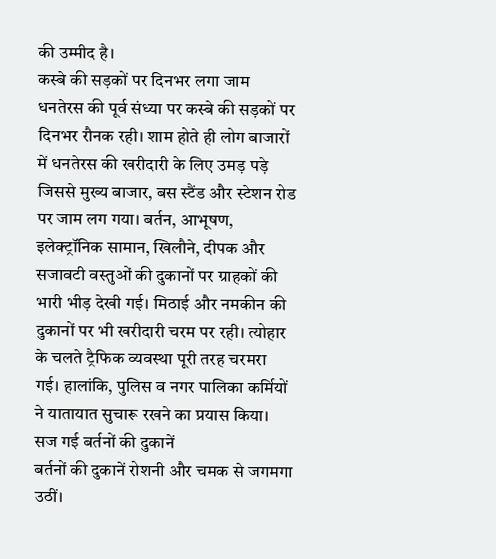की उम्मीद है।
कस्बे की सड़कों पर दिनभर लगा जाम
धनतेरस की पूर्व संध्या पर कस्बे की सड़कों पर दिनभर रौनक रही। शाम होते ही लोग बाजारों में धनतेरस की खरीदारी के लिए उमड़ पड़े जिससे मुख्य बाजार, बस स्टैंड और स्टेशन रोड पर जाम लग गया। बर्तन, आभूषण, इलेक्ट्रॉनिक सामान, खिलौने, दीपक और सजावटी वस्तुओं की दुकानों पर ग्राहकों की भारी भीड़ देखी गई। मिठाई और नमकीन की दुकानों पर भी खरीदारी चरम पर रही। त्योहार के चलते ट्रैफिक व्यवस्था पूरी तरह चरमरा गई। हालांकि, पुलिस व नगर पालिका कर्मियों ने यातायात सुचारू रखने का प्रयास किया।
सज गई बर्तनों की दुकानें
बर्तनों की दुकानें रोशनी और चमक से जगमगा उठीं।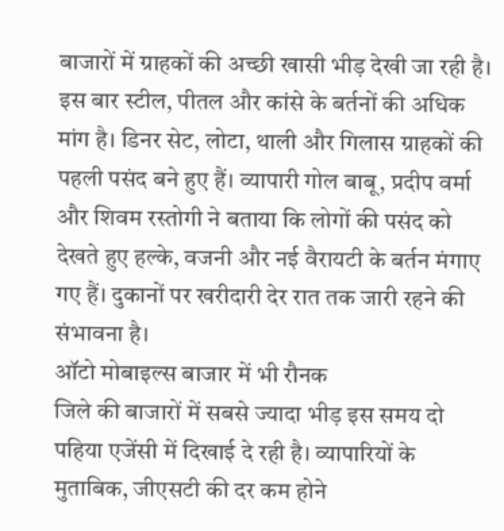बाजारों में ग्राहकों की अच्छी खासी भीड़ देखी जा रही है। इस बार स्टील, पीतल और कांसे के बर्तनों की अधिक मांग है। डिनर सेट, लोटा, थाली और गिलास ग्राहकों की पहली पसंद बने हुए हैं। व्यापारी गोल बाबू, प्रदीप वर्मा और शिवम रस्तोगी ने बताया कि लोगों की पसंद को देखते हुए हल्के, वजनी और नई वैरायटी के बर्तन मंगाए गए हैं। दुकानों पर खरीदारी देर रात तक जारी रहने की संभावना है।
ऑटो मोबाइल्स बाजार में भी रौनक
जिले की बाजारों में सबसे ज्यादा भीड़ इस समय दो पहिया एजेंसी में दिखाई दे रही है। व्यापारियों के मुताबिक, जीएसटी की दर कम होने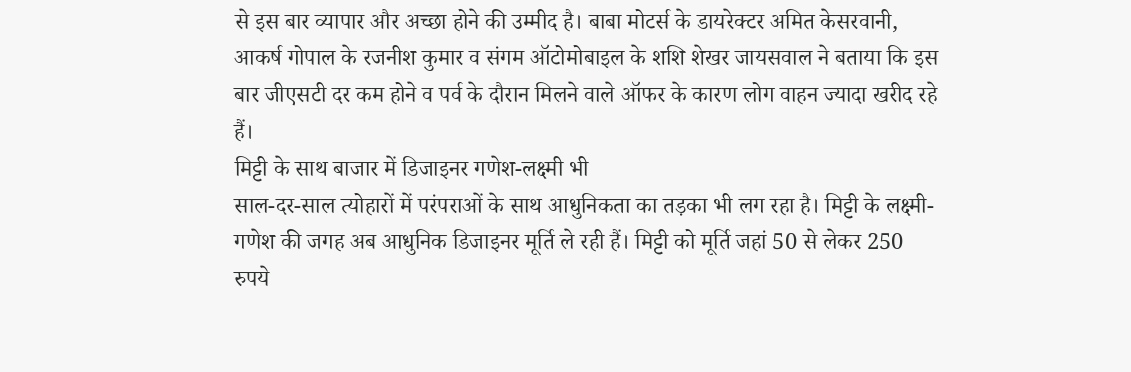से इस बार व्यापार और अच्छा होने की उम्मीद है। बाबा मोटर्स के डायरेक्टर अमित केसरवानी, आकर्ष गोपाल के रजनीश कुमार व संगम ऑटोमोबाइल के शशि शेखर जायसवाल ने बताया कि इस बार जीएसटी दर कम होने व पर्व के दौरान मिलने वाले ऑफर के कारण लोग वाहन ज्यादा खरीद रहे हैं।
मिट्टी के साथ बाजार में डिजाइनर गणेश-लक्ष्मी भी
साल-दर-साल त्योहारों में परंपराओं के साथ आधुनिकता का तड़का भी लग रहा है। मिट्टी के लक्ष्मी-गणेश की जगह अब आधुनिक डिजाइनर मूर्ति ले रही हैं। मिट्टी को मूर्ति जहां 50 से लेकर 250 रुपये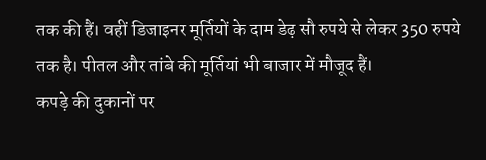तक की हैं। वहीं डिजाइनर मूर्तियों के दाम डेढ़ सौ रुपये से लेकर 350 रुपये तक है। पीतल और तांबे की मूर्तियां भी बाजार में मौजूद हैं।
कपड़े की दुकानों पर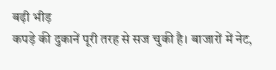बढ़ी भीड़
कपड़े की दुकानें पूरी तरह से सज चुकी है। बाजारों में नेट,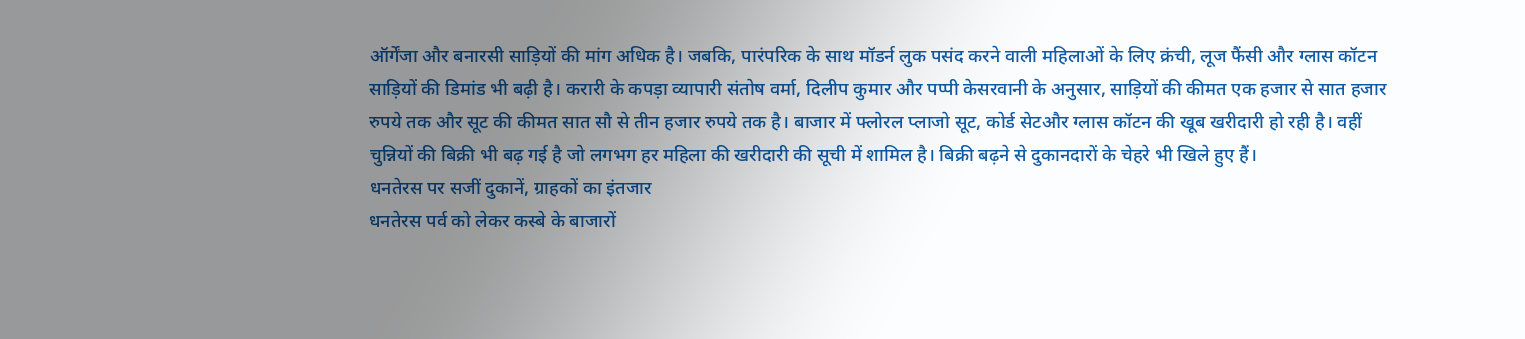ऑर्गेंजा और बनारसी साड़ियों की मांग अधिक है। जबकि, पारंपरिक के साथ मॉडर्न लुक पसंद करने वाली महिलाओं के लिए क्रंची, लूज फैंसी और ग्लास कॉटन साड़ियों की डिमांड भी बढ़ी है। करारी के कपड़ा व्यापारी संतोष वर्मा, दिलीप कुमार और पप्पी केसरवानी के अनुसार, साड़ियों की कीमत एक हजार से सात हजार रुपये तक और सूट की कीमत सात सौ से तीन हजार रुपये तक है। बाजार में फ्लोरल प्लाजो सूट, कोर्ड सेटऔर ग्लास कॉटन की खूब खरीदारी हो रही है। वहीं चुन्नियों की बिक्री भी बढ़ गई है जो लगभग हर महिला की खरीदारी की सूची में शामिल है। बिक्री बढ़ने से दुकानदारों के चेहरे भी खिले हुए हैं।
धनतेरस पर सजीं दुकानें, ग्राहकों का इंतजार
धनतेरस पर्व को लेकर कस्बे के बाजारों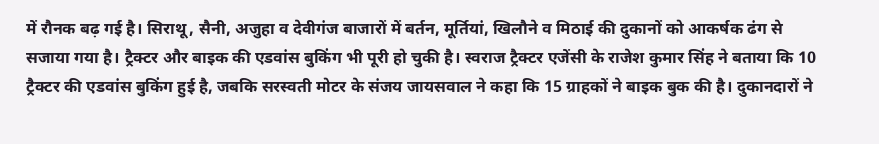में रौनक बढ़ गई है। सिराथू, सैनी, अजुहा व देवीगंज बाजारों में बर्तन, मूर्तियां, खिलौने व मिठाई की दुकानों को आकर्षक ढंग से सजाया गया है। ट्रैक्टर और बाइक की एडवांस बुकिंग भी पूरी हो चुकी है। स्वराज ट्रैक्टर एजेंसी के राजेश कुमार सिंह ने बताया कि 10 ट्रैक्टर की एडवांस बुकिंग हुई है, जबकि सरस्वती मोटर के संजय जायसवाल ने कहा कि 15 ग्राहकों ने बाइक बुक की है। दुकानदारों ने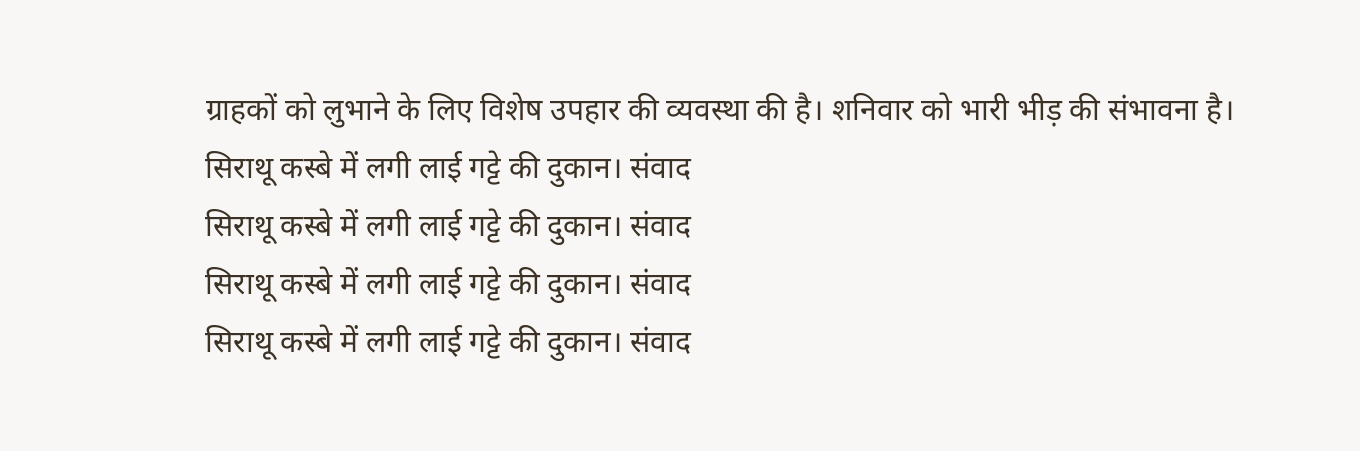ग्राहकों को लुभाने के लिए विशेष उपहार की व्यवस्था की है। शनिवार को भारी भीड़ की संभावना है।
सिराथू कस्बे में लगी लाई गट्टे की दुकान। संवाद
सिराथू कस्बे में लगी लाई गट्टे की दुकान। संवाद
सिराथू कस्बे में लगी लाई गट्टे की दुकान। संवाद
सिराथू कस्बे में लगी लाई गट्टे की दुकान। संवाद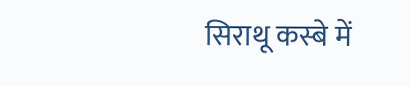सिराथू कस्बे में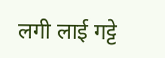लगी लाई गट्टे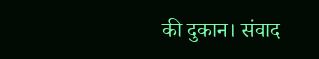की दुकान। संवाद